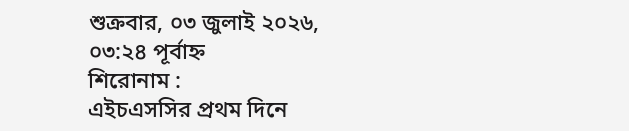শুক্রবার, ০৩ জুলাই ২০২৬, ০৩:২৪ পূর্বাহ্ন
শিরোনাম :
এইচএসসির প্রথম দিনে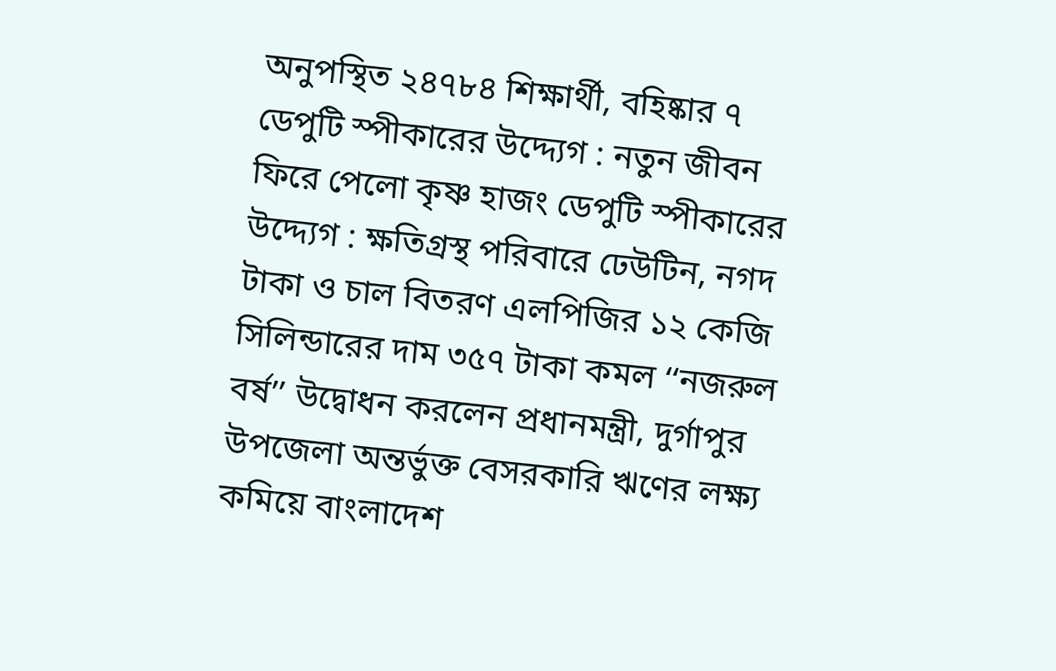অনুপস্থিত ২৪৭৮৪ শিক্ষার্থী, বহিষ্কার ৭ ডেপুটি স্পীকারের উদ্দ্যেগ : নতুন জীবন ফিরে পেলো কৃষ্ণ হাজং ডেপুটি স্পীকারের উদ্দ্যেগ : ক্ষতিগ্রস্থ পরিবারে ঢেউটিন, নগদ টাকা ও চাল বিতরণ এলপিজির ১২ কেজি সিলিন্ডারের দাম ৩৫৭ টাকা কমল ‘‘নজরুল বর্ষ’’ উদ্বোধন করলেন প্রধানমন্ত্রী, দুর্গাপুর উপজেলা অন্তর্ভুক্ত বেসরকারি ঋণের লক্ষ্য কমিয়ে বাংলাদেশ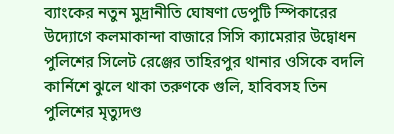ব্যাংকের নতুন মুদ্রানীতি ঘোষণা ডেপুটি স্পিকারের উদ্যোগে কলমাকান্দা বাজারে সিসি ক্যামেরার উদ্বোধন পুলিশের সিলেট রেঞ্জের তাহিরপুর থানার ওসিকে বদলি কার্নিশে ঝুলে থাকা তরুণকে গুলি, হাবিবসহ তিন পুলিশের মৃত্যুদণ্ড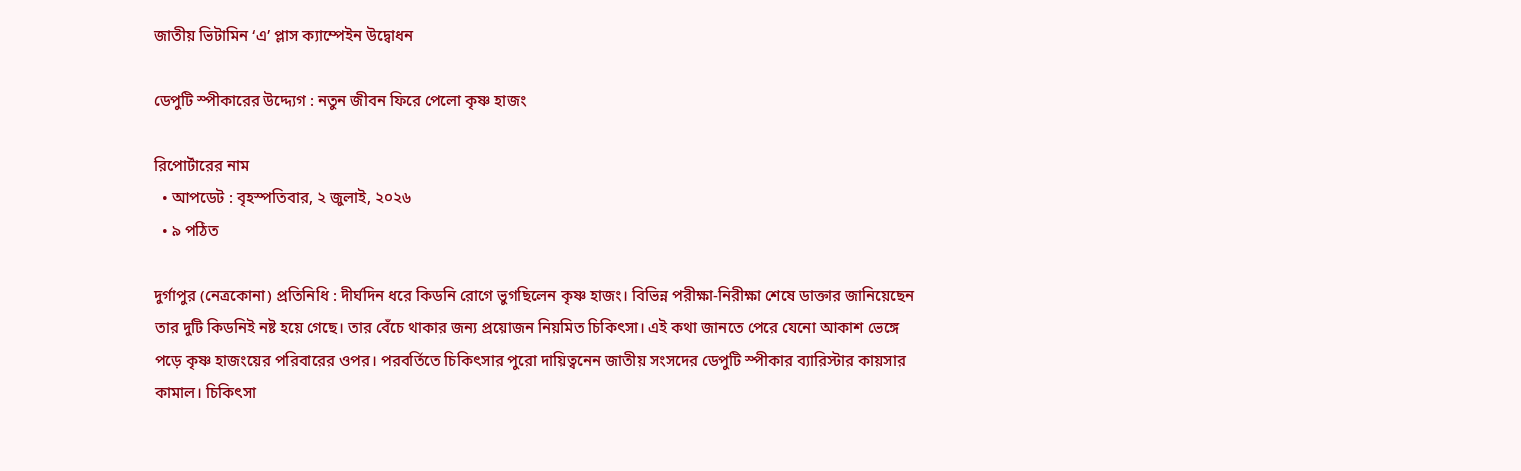জাতীয় ভিটামিন ‘এ’ প্লাস ক্যাম্পেইন উদ্বোধন

ডেপুটি স্পীকারের উদ্দ্যেগ : নতুন জীবন ফিরে পেলো কৃষ্ণ হাজং

রিপোর্টারের নাম
  • আপডেট : বৃহস্পতিবার, ২ জুলাই, ২০২৬
  • ৯ পঠিত

দুর্গাপুর (নেত্রকোনা) প্রতিনিধি : দীর্ঘদিন ধরে কিডনি রোগে ভুগছিলেন কৃষ্ণ হাজং। বিভিন্ন পরীক্ষা-নিরীক্ষা শেষে ডাক্তার জানিয়েছেন তার দুটি কিডনিই নষ্ট হয়ে গেছে। তার বেঁচে থাকার জন্য প্রয়োজন নিয়মিত চিকিৎসা। এই কথা জানতে পেরে যেনো আকাশ ভেঙ্গে পড়ে কৃষ্ণ হাজংয়ের পরিবারের ওপর। পরবর্তিতে চিকিৎসার পুরো দায়িত্বনেন জাতীয় সংসদের ডেপুটি স্পীকার ব্যারিস্টার কায়সার কামাল। চিকিৎসা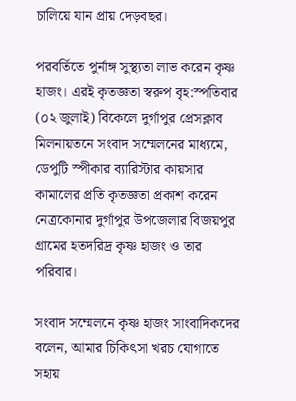চালিয়ে যান প্রায় দেড়বছর।

পরবর্তিতে পুর্নাঙ্গ সুস্থ্যতা লাভ করেন কৃষ্ণ হাজং। এরই কৃতজ্ঞতা স্বরুপ বৃহ:স্পতিবার (০২ জুলাই) বিকেলে দুর্গাপুর প্রেসক্লাব মিলনায়তনে সংবাদ সম্মেলনের মাধ্যমে, ডেপুটি স্পীকার ব্যারিস্টার কায়সার কামালের প্রতি কৃতজ্ঞতা প্রকাশ করেন নেত্রকোনার দুর্গাপুর উপজেলার বিজয়পুর গ্রামের হতদরিদ্র কৃষ্ণ হাজং ও তার পরিবার।

সংবাদ সম্মেলনে কৃষ্ণ হাজং সাংবাদিকদের বলেন, আমার চিকিৎসা খরচ যোগাতে সহায়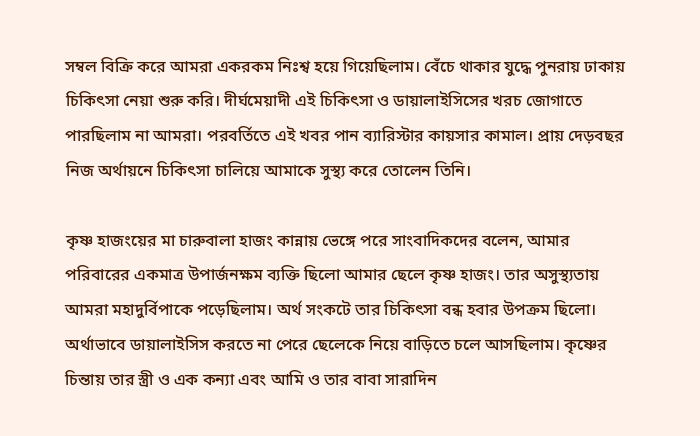সম্বল বিক্রি করে আমরা একরকম নিঃশ্ব হয়ে গিয়েছিলাম। বেঁচে থাকার যুদ্ধে পুনরায় ঢাকায় চিকিৎসা নেয়া শুরু করি। দীর্ঘমেয়াদী এই চিকিৎসা ও ডায়ালাইসিসের খরচ জোগাতে পারছিলাম না আমরা। পরবর্তিতে এই খবর পান ব্যারিস্টার কায়সার কামাল। প্রায় দেড়বছর নিজ অর্থায়নে চিকিৎসা চালিয়ে আমাকে সুস্থ্য করে তোলেন তিনি।

কৃষ্ণ হাজংয়ের মা চারুবালা হাজং কান্নায় ভেঙ্গে পরে সাংবাদিকদের বলেন, আমার পরিবারের একমাত্র উপার্জনক্ষম ব্যক্তি ছিলো আমার ছেলে কৃষ্ণ হাজং। তার অসুস্থ্যতায় আমরা মহাদুর্বিপাকে পড়েছিলাম। অর্থ সংকটে তার চিকিৎসা বন্ধ হবার উপক্রম ছিলো। অর্থাভাবে ডায়ালাইসিস করতে না পেরে ছেলেকে নিয়ে বাড়িতে চলে আসছিলাম। কৃষ্ণের চিন্তায় তার স্ত্রী ও এক কন্যা এবং আমি ও তার বাবা সারাদিন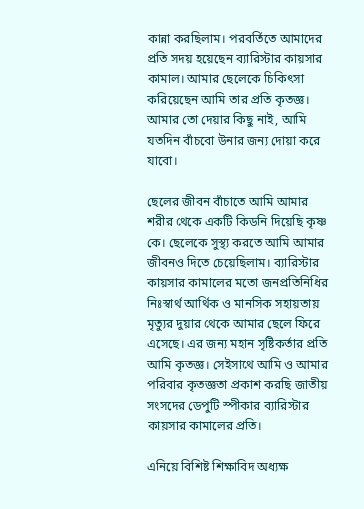কান্না করছিলাম। পরবর্তিতে আমাদের প্রতি সদয় হয়েছেন ব্যারিস্টার কায়সার কামাল। আমার ছেলেকে চিকিৎসা করিয়েছেন আমি তার প্রতি কৃতজ্ঞ। আমার তো দেয়ার কিছু নাই, আমি যতদিন বাঁচবো উনার জন্য দোয়া করে যাবো।

ছেলের জীবন বাঁচাতে আমি আমার শরীর থেকে একটি কিডনি দিয়েছি কৃষ্ণ কে। ছেলেকে সুস্থ্য করতে আমি আমার জীবনও দিতে চেয়েছিলাম। ব্যারিস্টার কায়সার কামালের মতো জনপ্রতিনিধির নিঃস্বার্থ আর্থিক ও মানসিক সহায়তায় মৃত্যুর দুয়ার থেকে আমার ছেলে ফিরে এসেছে। এর জন্য মহান সৃষ্টিকর্তার প্রতি আমি কৃতজ্ঞ। সেইসাথে আমি ও আমার পরিবার কৃতজ্ঞতা প্রকাশ করছি জাতীয় সংসদের ডেপুটি স্পীকার ব্যারিস্টার কায়সার কামালের প্রতি।

এনিয়ে বিশিষ্ট শিক্ষাবিদ অধ্যক্ষ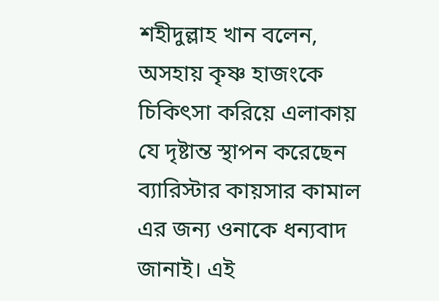শহীদুল্লাহ খান বলেন, অসহায় কৃষ্ণ হাজংকে চিকিৎসা করিয়ে এলাকায় যে দৃষ্টান্ত স্থাপন করেছেন ব্যারিস্টার কায়সার কামাল এর জন্য ওনাকে ধন্যবাদ জানাই। এই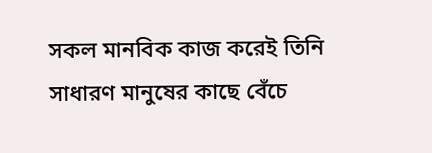সকল মানবিক কাজ করেই তিনি সাধারণ মানুষের কাছে বেঁচে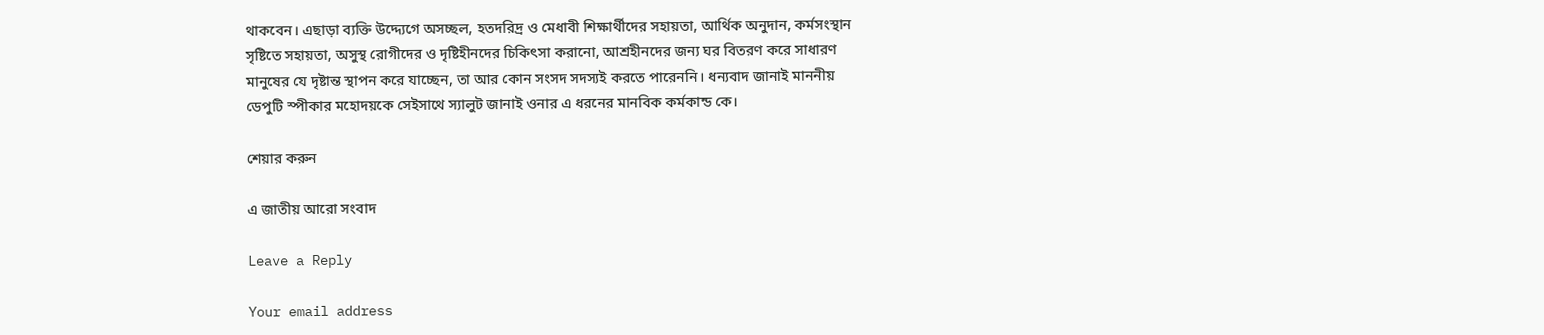থাকবেন। এছাড়া ব্যক্তি উদ্দ্যেগে অসচ্ছল, হতদরিদ্র ও মেধাবী শিক্ষার্থীদের সহায়তা, আর্থিক অনুদান, কর্মসংস্থান সৃষ্টিতে সহায়তা, অসুস্থ রোগীদের ও দৃষ্টিহীনদের চিকিৎসা করানো, আশ্রহীনদের জন্য ঘর বিতরণ করে সাধারণ মানুষের যে দৃষ্টান্ত স্থাপন করে যাচ্ছেন, তা আর কোন সংসদ সদস্যই করতে পারেননি। ধন্যবাদ জানাই মাননীয় ডেপুটি স্পীকার মহোদয়কে সেইসাথে স্যালুট জানাই ওনার এ ধরনের মানবিক কর্মকান্ড কে।

শেয়ার করুন

এ জাতীয় আরো সংবাদ

Leave a Reply

Your email address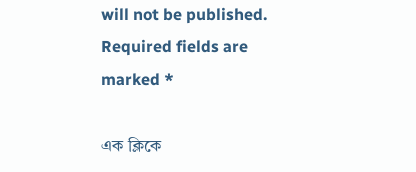will not be published. Required fields are marked *

এক ক্লিকে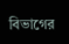বিভাগের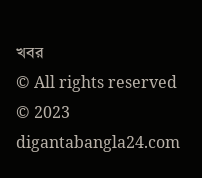খবর
© All rights reserved © 2023 digantabangla24.com